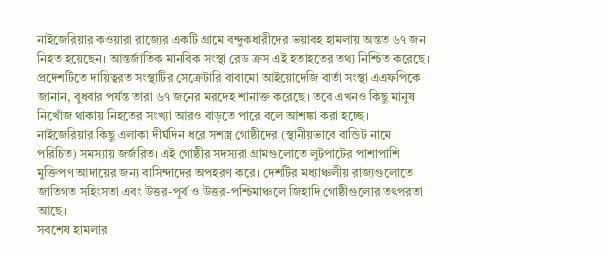নাইজেরিয়ার কওয়ারা রাজ্যের একটি গ্রামে বন্দুকধারীদের ভয়াবহ হামলায় অন্তত ৬৭ জন নিহত হয়েছেন। আন্তর্জাতিক মানবিক সংস্থা রেড ক্রস এই হতাহতের তথ্য নিশ্চিত করেছে।
প্রদেশটিতে দায়িত্বরত সংস্থাটির সেক্রেটারি বাবামো আইয়োদেজি বার্তা সংস্থা এএফপিকে জানান, বুধবার পর্যন্ত তারা ৬৭ জনের মরদেহ শানাক্ত করেছে। তবে এখনও কিছু মানুষ নিখোঁজ থাকায় নিহতের সংখ্যা আরও বাড়তে পারে বলে আশঙ্কা করা হচ্ছে।
নাইজেরিয়ার কিছু এলাকা দীর্ঘদিন ধরে সশস্ত্র গোষ্ঠীদের (স্থানীয়ভাবে বান্ডিট নামে পরিচিত) সমস্যায় জর্জরিত। এই গোষ্ঠীর সদস্যরা গ্রামগুলোতে লুটপাটের পাশাপাশি মুক্তিপণ আদায়ের জন্য বাসিন্দাদের অপহরণ করে। দেশটির মধ্যাঞ্চলীয় রাজ্যগুলোতে জাতিগত সহিংসতা এবং উত্তর-পূর্ব ও উত্তর-পশ্চিমাঞ্চলে জিহাদি গোষ্ঠীগুলোর তৎপরতা আছে।
সবশেষ হামলার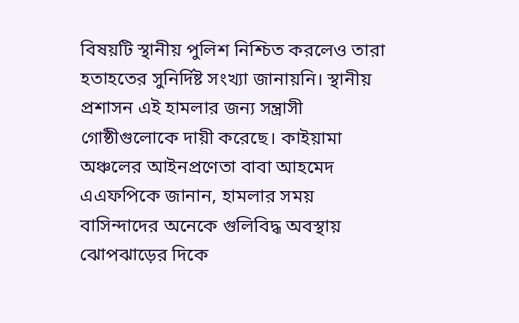বিষয়টি স্থানীয় পুলিশ নিশ্চিত করলেও তারা হতাহতের সুনির্দিষ্ট সংখ্যা জানায়নি। স্থানীয় প্রশাসন এই হামলার জন্য সন্ত্রাসী গোষ্ঠীগুলোকে দায়ী করেছে। কাইয়ামা অঞ্চলের আইনপ্রণেতা বাবা আহমেদ এএফপিকে জানান, হামলার সময় বাসিন্দাদের অনেকে গুলিবিদ্ধ অবস্থায় ঝোপঝাড়ের দিকে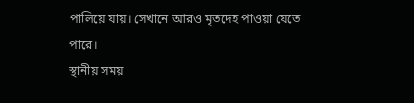পালিয়ে যায়। সেখানে আরও মৃতদেহ পাওয়া যেতে পারে।
স্থানীয় সময়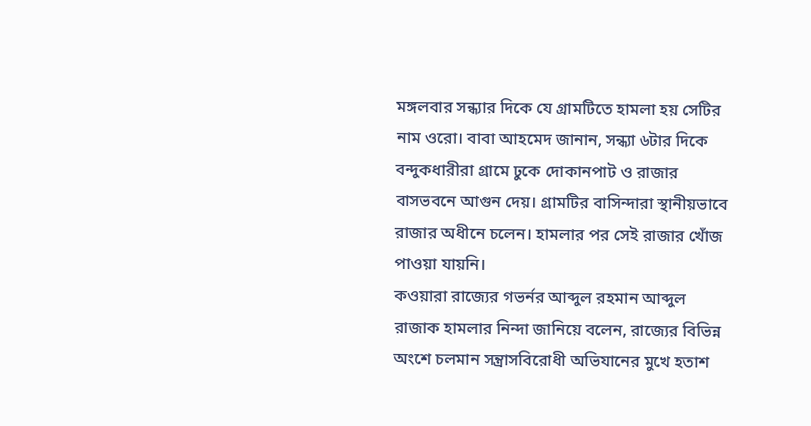মঙ্গলবার সন্ধ্যার দিকে যে গ্রামটিতে হামলা হয় সেটির নাম ওরো। বাবা আহমেদ জানান, সন্ধ্যা ৬টার দিকে বন্দুকধারীরা গ্রামে ঢুকে দোকানপাট ও রাজার বাসভবনে আগুন দেয়। গ্রামটির বাসিন্দারা স্থানীয়ভাবে রাজার অধীনে চলেন। হামলার পর সেই রাজার খোঁজ পাওয়া যায়নি।
কওয়ারা রাজ্যের গভর্নর আব্দুল রহমান আব্দুল রাজাক হামলার নিন্দা জানিয়ে বলেন, রাজ্যের বিভিন্ন অংশে চলমান সন্ত্রাসবিরোধী অভিযানের মুখে হতাশ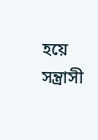হয়ে সন্ত্রাসী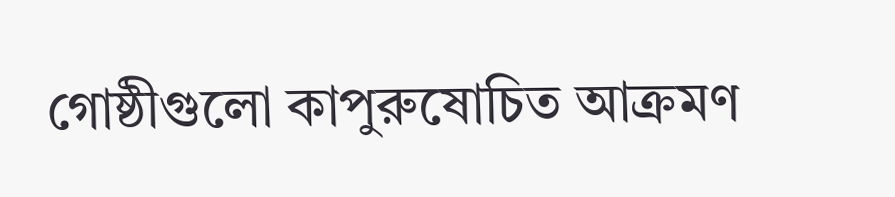গোষ্ঠীগুলো কাপুরুষোচিত আক্রমণ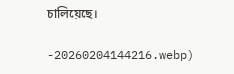চালিয়েছে।

-20260204144216.webp)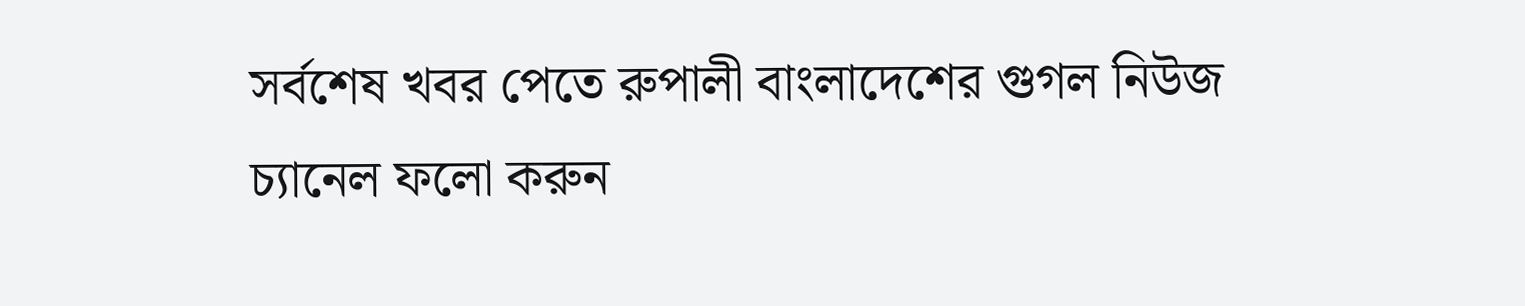সর্বশেষ খবর পেতে রুপালী বাংলাদেশের গুগল নিউজ চ্যানেল ফলো করুন